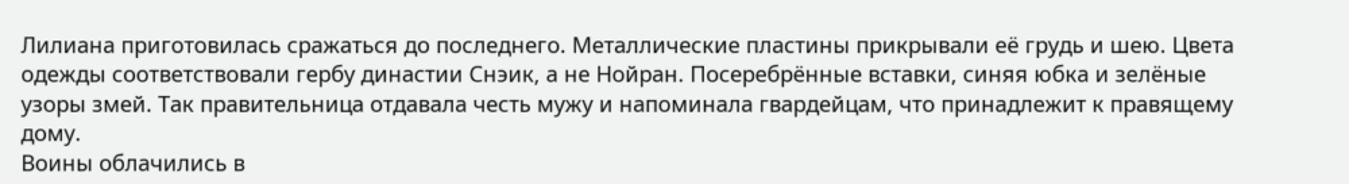Лилиана приготовилась сражаться до последнего. Металлические пластины прикрывали её грудь и шею. Цвета одежды соответствовали гербу династии Снэик, а не Нойран. Посеребрённые вставки, синяя юбка и зелёные узоры змей. Так правительница отдавала честь мужу и напоминала гвардейцам, что принадлежит к правящему дому.
Воины облачились в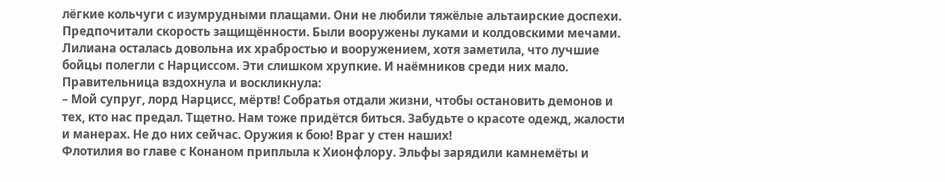лёгкие кольчуги с изумрудными плащами. Они не любили тяжёлые альтаирские доспехи. Предпочитали скорость защищённости. Были вооружены луками и колдовскими мечами.
Лилиана осталась довольна их храбростью и вооружением, хотя заметила, что лучшие бойцы полегли с Нарциссом. Эти слишком хрупкие. И наёмников среди них мало. Правительница вздохнула и воскликнула:
– Мой супруг, лорд Нарцисс, мёртв! Собратья отдали жизни, чтобы остановить демонов и тех, кто нас предал. Тщетно. Нам тоже придётся биться. Забудьте о красоте одежд, жалости и манерах. Не до них сейчас. Оружия к бою! Враг у стен наших!
Флотилия во главе с Конаном приплыла к Хионфлору. Эльфы зарядили камнемёты и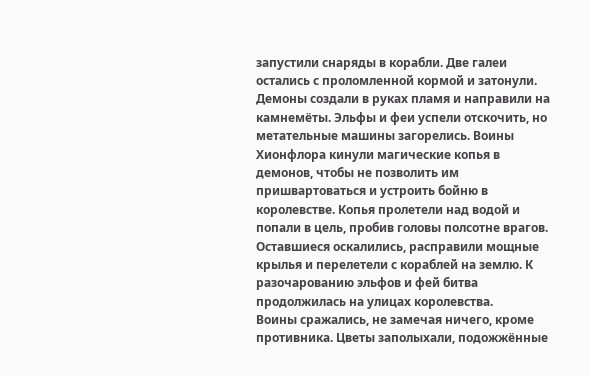запустили снаряды в корабли. Две галеи остались с проломленной кормой и затонули. Демоны создали в руках пламя и направили на камнемёты. Эльфы и феи успели отскочить, но метательные машины загорелись. Воины Хионфлора кинули магические копья в демонов, чтобы не позволить им пришвартоваться и устроить бойню в королевстве. Копья пролетели над водой и попали в цель, пробив головы полсотне врагов. Оставшиеся оскалились, расправили мощные крылья и перелетели с кораблей на землю. К разочарованию эльфов и фей битва продолжилась на улицах королевства.
Воины сражались, не замечая ничего, кроме противника. Цветы заполыхали, подожжённые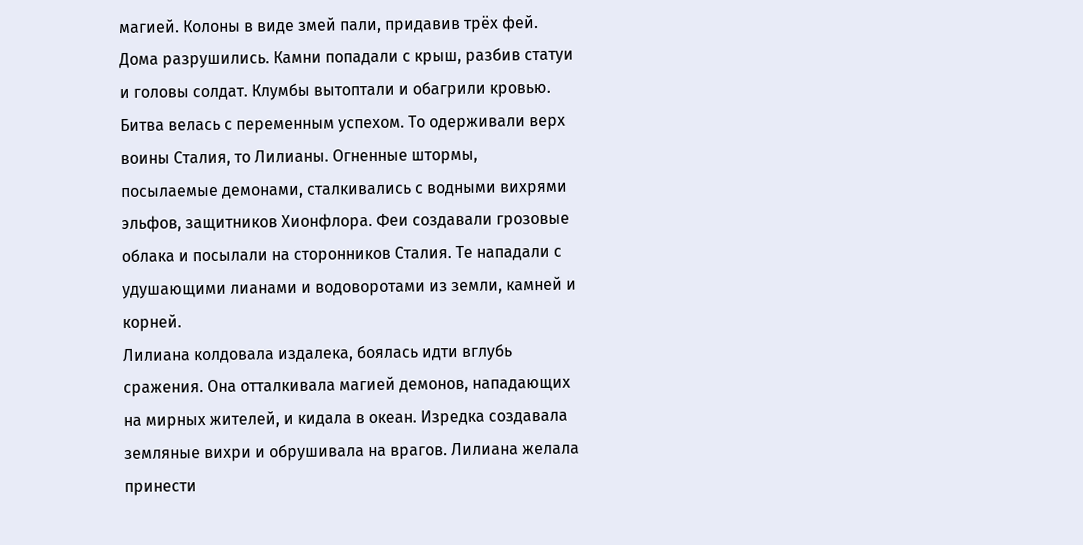магией. Колоны в виде змей пали, придавив трёх фей. Дома разрушились. Камни попадали с крыш, разбив статуи и головы солдат. Клумбы вытоптали и обагрили кровью.
Битва велась с переменным успехом. То одерживали верх воины Сталия, то Лилианы. Огненные штормы, посылаемые демонами, сталкивались с водными вихрями эльфов, защитников Хионфлора. Феи создавали грозовые облака и посылали на сторонников Сталия. Те нападали с удушающими лианами и водоворотами из земли, камней и корней.
Лилиана колдовала издалека, боялась идти вглубь сражения. Она отталкивала магией демонов, нападающих на мирных жителей, и кидала в океан. Изредка создавала земляные вихри и обрушивала на врагов. Лилиана желала принести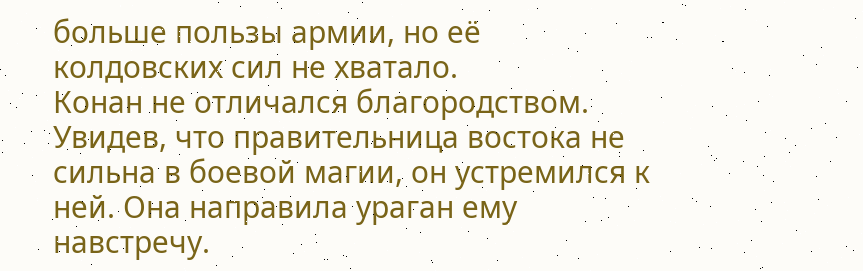больше пользы армии, но её колдовских сил не хватало.
Конан не отличался благородством. Увидев, что правительница востока не сильна в боевой магии, он устремился к ней. Она направила ураган ему навстречу.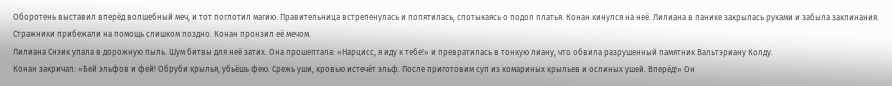Оборотень выставил вперёд волшебный меч, и тот поглотил магию. Правительница встрепенулась и попятилась, спотыкаясь о подол платья. Конан кинулся на неё. Лилиана в панике закрылась руками и забыла заклинания. Стражники прибежали на помощь слишком поздно. Конан пронзил её мечом.
Лилиана Снэик упала в дорожную пыль. Шум битвы для неё затих. Она прошептала: «Нарцисс, я иду к тебе!» и превратилась в тонкую лиану, что обвила разрушенный памятник Вальтэриану Колду.
Конан закричал: «Бей эльфов и фей! Обруби крылья, убьёшь фею. Срежь уши, кровью истечёт эльф. После приготовим суп из комариных крыльев и ослиных ушей. Вперёд!» Он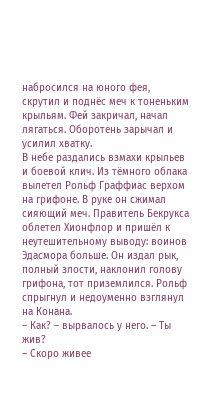набросился на юного фея, скрутил и поднёс меч к тоненьким крыльям. Фей закричал, начал лягаться. Оборотень зарычал и усилил хватку.
В небе раздались взмахи крыльев и боевой клич. Из тёмного облака вылетел Рольф Граффиас верхом на грифоне. В руке он сжимал сияющий меч. Правитель Бекрукса облетел Хионфлор и пришёл к неутешительному выводу: воинов Эдасмора больше. Он издал рык, полный злости, наклонил голову грифона, тот приземлился. Рольф спрыгнул и недоуменно взглянул на Конана.
– Как? – вырвалось у него. – Ты жив?
– Скоро живее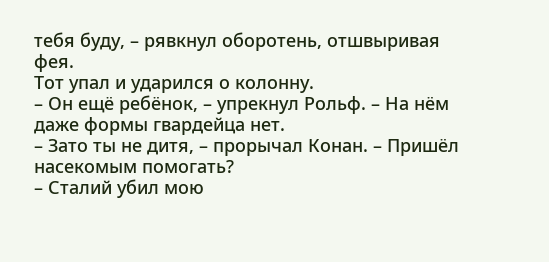тебя буду, – рявкнул оборотень, отшвыривая фея.
Тот упал и ударился о колонну.
– Он ещё ребёнок, – упрекнул Рольф. – На нём даже формы гвардейца нет.
– Зато ты не дитя, – прорычал Конан. – Пришёл насекомым помогать?
– Сталий убил мою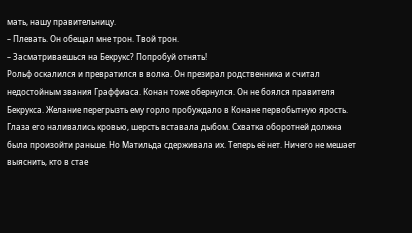мать, нашу правительницу.
– Плевать. Он обещал мне трон. Твой трон.
– Засматриваешься на Бекрукс? Попробуй отнять!
Рольф оскалился и превратился в волка. Он презирал родственника и считал недостойным звания Граффиаса. Конан тоже обернулся. Он не боялся правителя Бекрукса. Желание перегрызть ему горло пробуждало в Конане первобытную ярость. Глаза его наливались кровью, шерсть вставала дыбом. Схватка оборотней должна была произойти раньше. Но Матильда сдерживала их. Теперь её нет. Ничего не мешает выяснить, кто в стае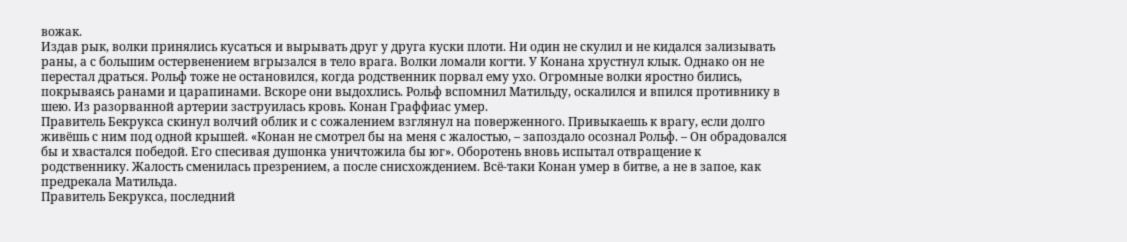вожак.
Издав рык, волки принялись кусаться и вырывать друг у друга куски плоти. Ни один не скулил и не кидался зализывать раны, а с большим остервенением вгрызался в тело врага. Волки ломали когти. У Конана хрустнул клык. Однако он не перестал драться. Рольф тоже не остановился, когда родственник порвал ему ухо. Огромные волки яростно бились, покрываясь ранами и царапинами. Вскоре они выдохлись. Рольф вспомнил Матильду, оскалился и впился противнику в шею. Из разорванной артерии заструилась кровь. Конан Граффиас умер.
Правитель Бекрукса скинул волчий облик и с сожалением взглянул на поверженного. Привыкаешь к врагу, если долго живёшь с ним под одной крышей. «Конан не смотрел бы на меня с жалостью, – запоздало осознал Рольф. – Он обрадовался бы и хвастался победой. Его спесивая душонка уничтожила бы юг». Оборотень вновь испытал отвращение к родственнику. Жалость сменилась презрением, а после снисхождением. Всё-таки Конан умер в битве, а не в запое, как предрекала Матильда.
Правитель Бекрукса, последний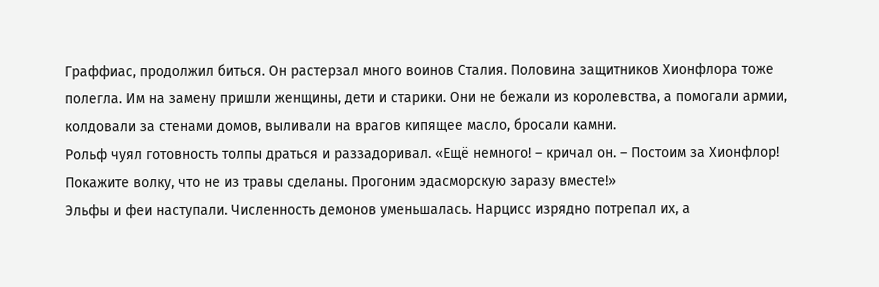Граффиас, продолжил биться. Он растерзал много воинов Сталия. Половина защитников Хионфлора тоже полегла. Им на замену пришли женщины, дети и старики. Они не бежали из королевства, а помогали армии, колдовали за стенами домов, выливали на врагов кипящее масло, бросали камни.
Рольф чуял готовность толпы драться и раззадоривал. «Ещё немного! – кричал он. – Постоим за Хионфлор! Покажите волку, что не из травы сделаны. Прогоним эдасморскую заразу вместе!»
Эльфы и феи наступали. Численность демонов уменьшалась. Нарцисс изрядно потрепал их, а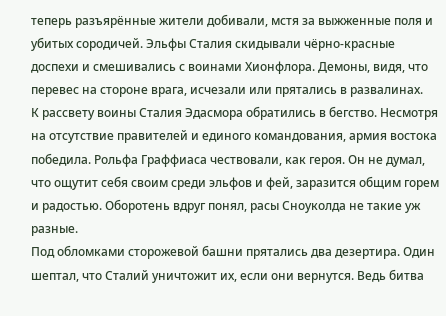теперь разъярённые жители добивали, мстя за выжженные поля и убитых сородичей. Эльфы Сталия скидывали чёрно-красные доспехи и смешивались с воинами Хионфлора. Демоны, видя, что перевес на стороне врага, исчезали или прятались в развалинах.
К рассвету воины Сталия Эдасмора обратились в бегство. Несмотря на отсутствие правителей и единого командования, армия востока победила. Рольфа Граффиаса чествовали, как героя. Он не думал, что ощутит себя своим среди эльфов и фей, заразится общим горем и радостью. Оборотень вдруг понял, расы Сноуколда не такие уж разные.
Под обломками сторожевой башни прятались два дезертира. Один шептал, что Сталий уничтожит их, если они вернутся. Ведь битва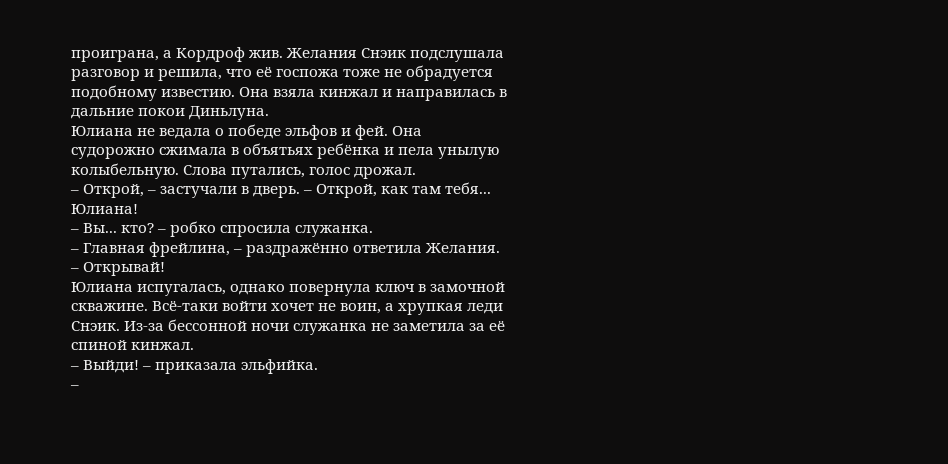проиграна, а Кордроф жив. Желания Снэик подслушала разговор и решила, что её госпожа тоже не обрадуется подобному известию. Она взяла кинжал и направилась в дальние покои Диньлуна.
Юлиана не ведала о победе эльфов и фей. Она судорожно сжимала в объятьях ребёнка и пела унылую колыбельную. Слова путались, голос дрожал.
– Открой, – застучали в дверь. – Открой, как там тебя... Юлиана!
– Вы... кто? – робко спросила служанка.
– Главная фрейлина, – раздражённо ответила Желания. – Открывай!
Юлиана испугалась, однако повернула ключ в замочной скважине. Всё-таки войти хочет не воин, а хрупкая леди Снэик. Из-за бессонной ночи служанка не заметила за её спиной кинжал.
– Выйди! – приказала эльфийка.
–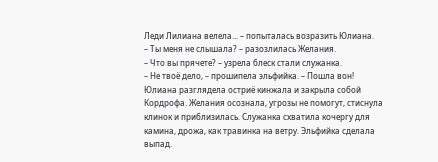Леди Лилиана велела... – попыталась возразить Юлиана.
– Ты меня не слышала? – разозлилась Желания.
– Что вы прячете? – узрела блеск стали служанка.
– Не твоё дело, – прошипела эльфийка. – Пошла вон!
Юлиана разглядела остриё кинжала и закрыла собой Кордрофа. Желания осознала, угрозы не помогут, стиснула клинок и приблизилась. Служанка схватила кочергу для камина, дрожа, как травинка на ветру. Эльфийка сделала выпад.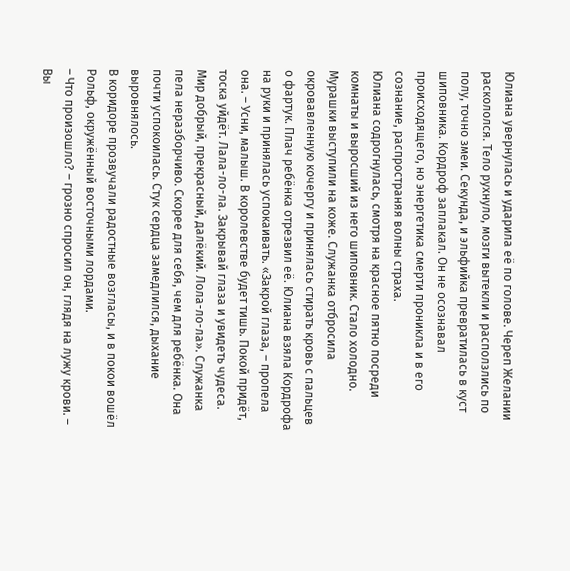Юлиана увернулась и ударила её по голове. Череп Желании раскололся. Тело рухнуло, мозги вытекли и расползлись по полу, точно змеи. Секунда, и эльфийка превратилась в куст шиповника. Кордроф заплакал. Он не осознавал происходящего, но энергетика смерти проникла и в его сознание, распространяя волны страха.
Юлиана содрогнулась, смотря на красное пятно посреди комнаты и выросший из него шиповник. Стало холодно. Мурашки выступили на коже. Служанка отбросила окровавленную кочергу и принялась стирать кровь с пальцев о фартук. Плач ребёнка отрезвил её. Юлиана взяла Кордрофа на руки и принялась успокаивать. «Закрой глаза, – пропела она. – Усни, малыш. В королевстве будет тишь. Покой придёт, тоска уйдёт. Лала-ло-ла. Закрывай глаза и увидеть чудеса. Мир добрый, прекрасный, далёкий. Лола-ло-ла». Служанка пела неразборчиво. Скорее для себя, чем для ребёнка. Она почти успокоилась. Стук сердца замедлился, дыхание выровнялось.
В коридоре прозвучали радостные возгласы, и в покои вошёл Рольф, окружённый восточными лордами.
– Что произошло? – грозно спросил он, глядя на лужу крови. – Вы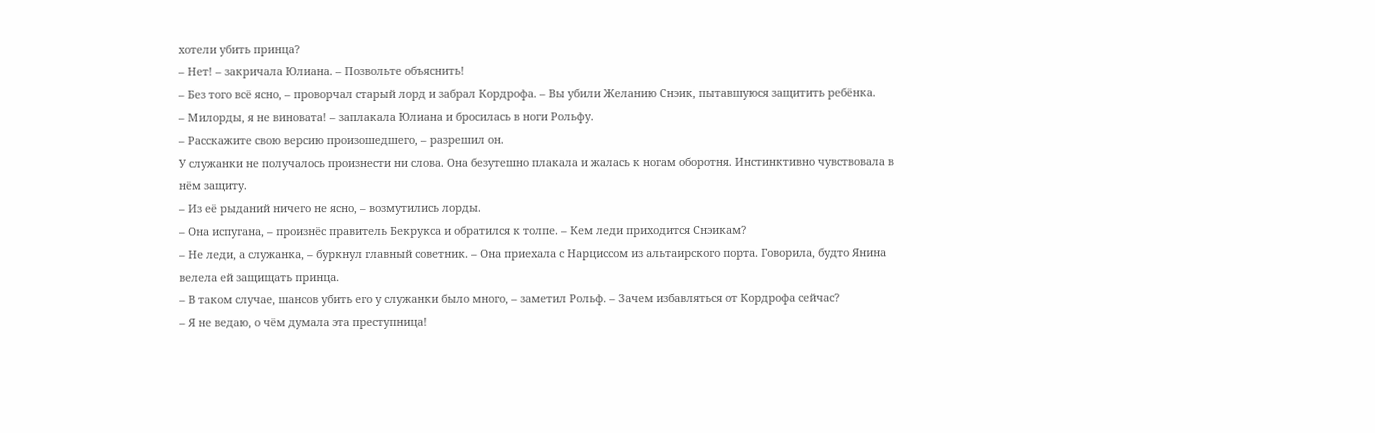хотели убить принца?
– Нет! – закричала Юлиана. – Позвольте объяснить!
– Без того всё ясно, – проворчал старый лорд и забрал Кордрофа. – Вы убили Желанию Снэик, пытавшуюся защитить ребёнка.
– Милорды, я не виновата! – заплакала Юлиана и бросилась в ноги Рольфу.
– Расскажите свою версию произошедшего, – разрешил он.
У служанки не получалось произнести ни слова. Она безутешно плакала и жалась к ногам оборотня. Инстинктивно чувствовала в нём защиту.
– Из её рыданий ничего не ясно, – возмутились лорды.
– Она испугана, – произнёс правитель Бекрукса и обратился к толпе. – Кем леди приходится Снэикам?
– Не леди, а служанка, – буркнул главный советник. – Она приехала с Нарциссом из альтаирского порта. Говорила, будто Янина велела ей защищать принца.
– В таком случае, шансов убить его у служанки было много, – заметил Рольф. – Зачем избавляться от Кордрофа сейчас?
– Я не ведаю, о чём думала эта преступница!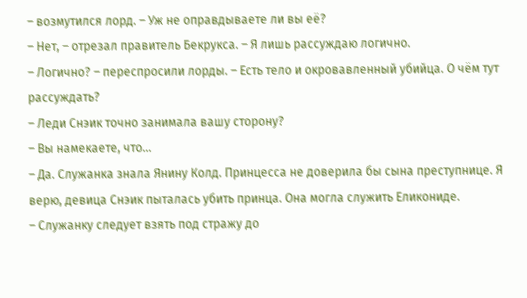– возмутился лорд. – Уж не оправдываете ли вы её?
– Нет, – отрезал правитель Бекрукса. – Я лишь рассуждаю логично.
– Логично? – переспросили лорды. – Есть тело и окровавленный убийца. О чём тут рассуждать?
– Леди Снэик точно занимала вашу сторону?
– Вы намекаете, что...
– Да. Служанка знала Янину Колд. Принцесса не доверила бы сына преступнице. Я верю, девица Снэик пыталась убить принца. Она могла служить Еликониде.
– Служанку следует взять под стражу до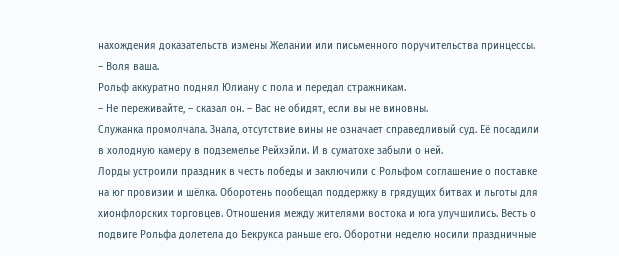нахождения доказательств измены Желании или письменного поручительства принцессы.
– Воля ваша.
Рольф аккуратно поднял Юлиану с пола и передал стражникам.
– Не переживайте, – сказал он. – Вас не обидят, если вы не виновны.
Служанка промолчала. Знала, отсутствие вины не означает справедливый суд. Её посадили в холодную камеру в подземелье Рейхэйли. И в суматохе забыли о ней.
Лорды устроили праздник в честь победы и заключили с Рольфом соглашение о поставке на юг провизии и шёлка. Оборотень пообещал поддержку в грядущих битвах и льготы для хионфлорских торговцев. Отношения между жителями востока и юга улучшились. Весть о подвиге Рольфа долетела до Бекрукса раньше его. Оборотни неделю носили праздничные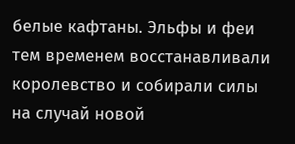белые кафтаны. Эльфы и феи тем временем восстанавливали королевство и собирали силы на случай новой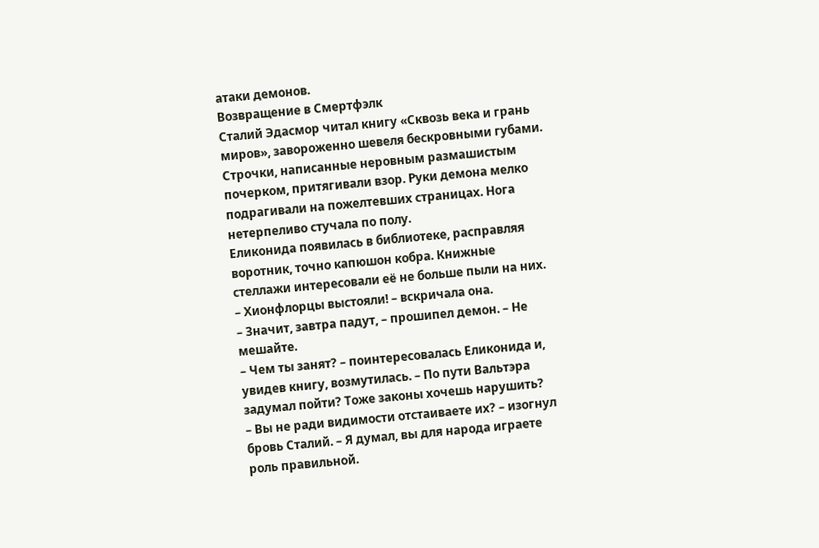атаки демонов.
Возвращение в Смертфэлк
Сталий Эдасмор читал книгу «Сквозь века и грань миров», завороженно шевеля бескровными губами. Строчки, написанные неровным размашистым почерком, притягивали взор. Руки демона мелко подрагивали на пожелтевших страницах. Нога нетерпеливо стучала по полу.
Еликонида появилась в библиотеке, расправляя воротник, точно капюшон кобра. Книжные стеллажи интересовали её не больше пыли на них.
– Хионфлорцы выстояли! – вскричала она.
– Значит, завтра падут, – прошипел демон. – Не мешайте.
– Чем ты занят? – поинтересовалась Еликонида и, увидев книгу, возмутилась. – По пути Вальтэра задумал пойти? Тоже законы хочешь нарушить?
– Вы не ради видимости отстаиваете их? – изогнул бровь Сталий. – Я думал, вы для народа играете роль правильной.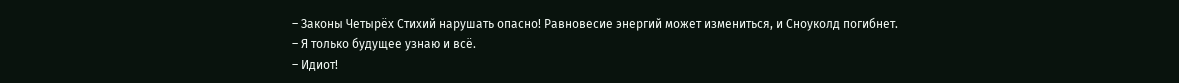– Законы Четырёх Стихий нарушать опасно! Равновесие энергий может измениться, и Сноуколд погибнет.
– Я только будущее узнаю и всё.
– Идиот!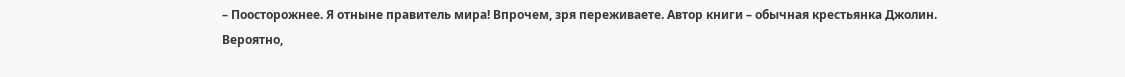– Поосторожнее. Я отныне правитель мира! Впрочем, зря переживаете. Автор книги – обычная крестьянка Джолин. Вероятно,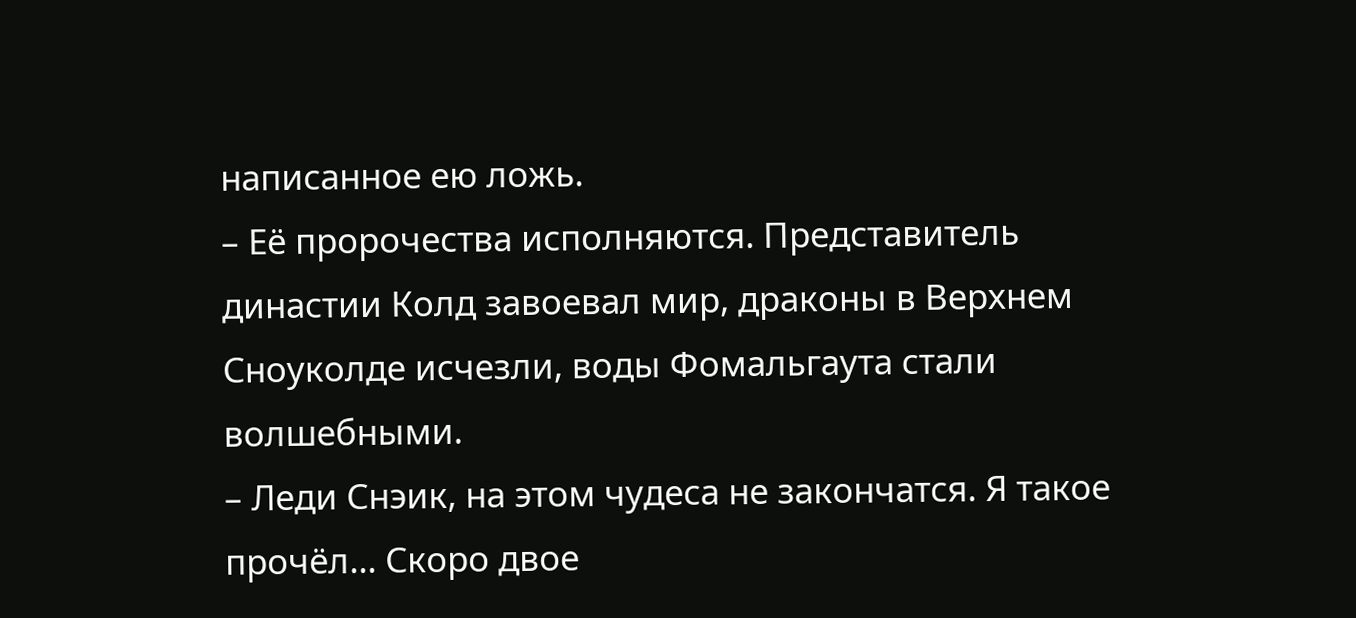написанное ею ложь.
– Её пророчества исполняются. Представитель династии Колд завоевал мир, драконы в Верхнем Сноуколде исчезли, воды Фомальгаута стали волшебными.
– Леди Снэик, на этом чудеса не закончатся. Я такое прочёл... Скоро двое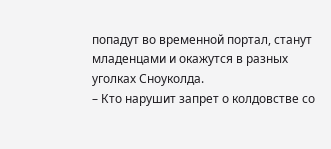попадут во временной портал, станут младенцами и окажутся в разных уголках Сноуколда.
– Кто нарушит запрет о колдовстве со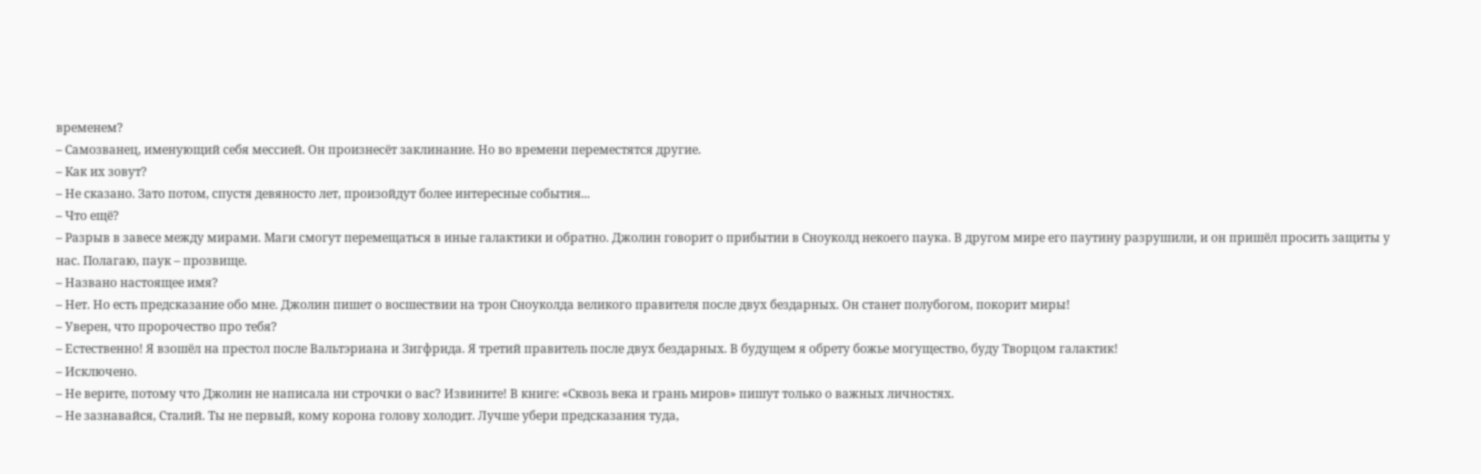временем?
– Самозванец, именующий себя мессией. Он произнесёт заклинание. Но во времени переместятся другие.
– Как их зовут?
– Не сказано. Зато потом, спустя девяносто лет, произойдут более интересные события...
– Что ещё?
– Разрыв в завесе между мирами. Маги смогут перемещаться в иные галактики и обратно. Джолин говорит о прибытии в Сноуколд некоего паука. В другом мире его паутину разрушили, и он пришёл просить защиты у нас. Полагаю, паук – прозвище.
– Названо настоящее имя?
– Нет. Но есть предсказание обо мне. Джолин пишет о восшествии на трон Сноуколда великого правителя после двух бездарных. Он станет полубогом, покорит миры!
– Уверен, что пророчество про тебя?
– Естественно! Я взошёл на престол после Вальтэриана и Зигфрида. Я третий правитель после двух бездарных. В будущем я обрету божье могущество, буду Творцом галактик!
– Исключено.
– Не верите, потому что Джолин не написала ни строчки о вас? Извините! В книге: «Сквозь века и грань миров» пишут только о важных личностях.
– Не зазнавайся, Сталий. Ты не первый, кому корона голову холодит. Лучше убери предсказания туда,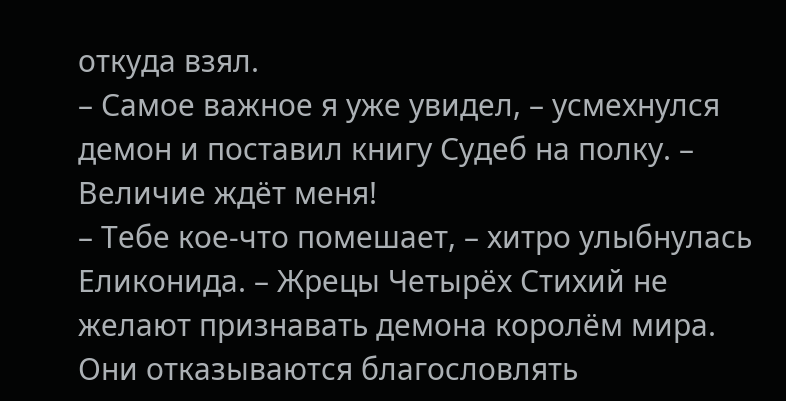откуда взял.
– Самое важное я уже увидел, – усмехнулся демон и поставил книгу Судеб на полку. – Величие ждёт меня!
– Тебе кое-что помешает, – хитро улыбнулась Еликонида. – Жрецы Четырёх Стихий не желают признавать демона королём мира. Они отказываются благословлять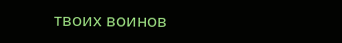твоих воинов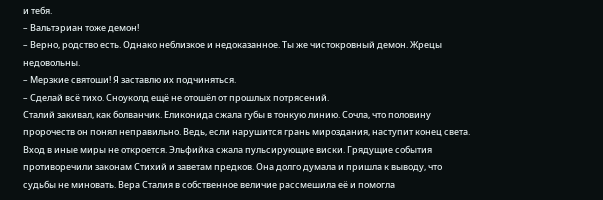и тебя.
– Вальтэриан тоже демон!
– Верно, родство есть. Однако неблизкое и недоказанное. Ты же чистокровный демон. Жрецы недовольны.
– Мерзкие святоши! Я заставлю их подчиняться.
– Сделай всё тихо. Сноуколд ещё не отошёл от прошлых потрясений.
Сталий закивал, как болванчик. Еликонида сжала губы в тонкую линию. Сочла, что половину пророчеств он понял неправильно. Ведь, если нарушится грань мироздания, наступит конец света. Вход в иные миры не откроется. Эльфийка сжала пульсирующие виски. Грядущие события противоречили законам Стихий и заветам предков. Она долго думала и пришла к выводу, что судьбы не миновать. Вера Сталия в собственное величие рассмешила её и помогла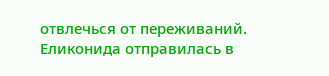отвлечься от переживаний. Еликонида отправилась в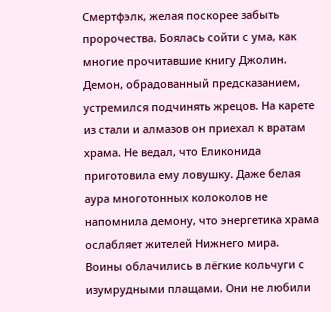Смертфэлк, желая поскорее забыть пророчества. Боялась сойти с ума, как многие прочитавшие книгу Джолин.
Демон, обрадованный предсказанием, устремился подчинять жрецов. На карете из стали и алмазов он приехал к вратам храма. Не ведал, что Еликонида приготовила ему ловушку. Даже белая аура многотонных колоколов не напомнила демону, что энергетика храма ослабляет жителей Нижнего мира.
Воины облачились в лёгкие кольчуги с изумрудными плащами. Они не любили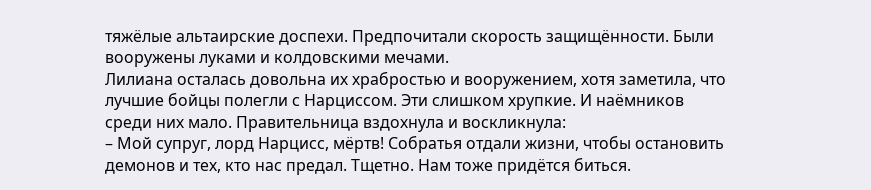тяжёлые альтаирские доспехи. Предпочитали скорость защищённости. Были вооружены луками и колдовскими мечами.
Лилиана осталась довольна их храбростью и вооружением, хотя заметила, что лучшие бойцы полегли с Нарциссом. Эти слишком хрупкие. И наёмников среди них мало. Правительница вздохнула и воскликнула:
– Мой супруг, лорд Нарцисс, мёртв! Собратья отдали жизни, чтобы остановить демонов и тех, кто нас предал. Тщетно. Нам тоже придётся биться.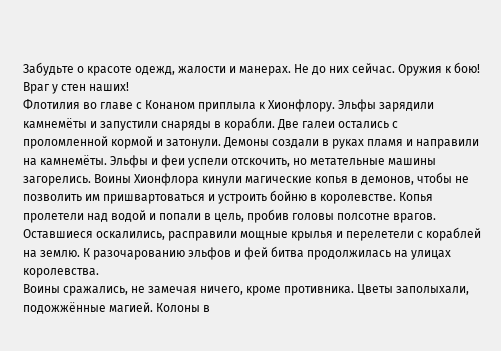Забудьте о красоте одежд, жалости и манерах. Не до них сейчас. Оружия к бою! Враг у стен наших!
Флотилия во главе с Конаном приплыла к Хионфлору. Эльфы зарядили камнемёты и запустили снаряды в корабли. Две галеи остались с проломленной кормой и затонули. Демоны создали в руках пламя и направили на камнемёты. Эльфы и феи успели отскочить, но метательные машины загорелись. Воины Хионфлора кинули магические копья в демонов, чтобы не позволить им пришвартоваться и устроить бойню в королевстве. Копья пролетели над водой и попали в цель, пробив головы полсотне врагов. Оставшиеся оскалились, расправили мощные крылья и перелетели с кораблей на землю. К разочарованию эльфов и фей битва продолжилась на улицах королевства.
Воины сражались, не замечая ничего, кроме противника. Цветы заполыхали, подожжённые магией. Колоны в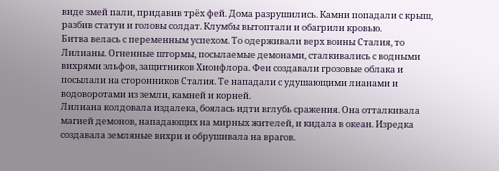виде змей пали, придавив трёх фей. Дома разрушились. Камни попадали с крыш, разбив статуи и головы солдат. Клумбы вытоптали и обагрили кровью.
Битва велась с переменным успехом. То одерживали верх воины Сталия, то Лилианы. Огненные штормы, посылаемые демонами, сталкивались с водными вихрями эльфов, защитников Хионфлора. Феи создавали грозовые облака и посылали на сторонников Сталия. Те нападали с удушающими лианами и водоворотами из земли, камней и корней.
Лилиана колдовала издалека, боялась идти вглубь сражения. Она отталкивала магией демонов, нападающих на мирных жителей, и кидала в океан. Изредка создавала земляные вихри и обрушивала на врагов.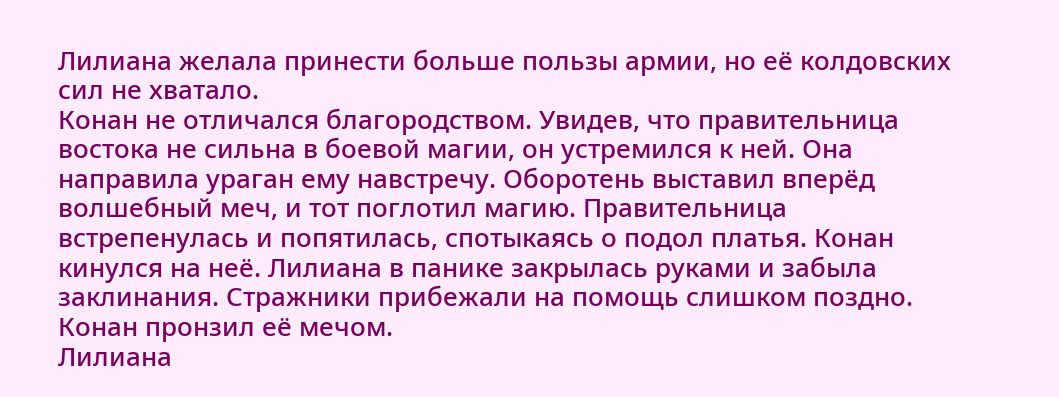Лилиана желала принести больше пользы армии, но её колдовских сил не хватало.
Конан не отличался благородством. Увидев, что правительница востока не сильна в боевой магии, он устремился к ней. Она направила ураган ему навстречу. Оборотень выставил вперёд волшебный меч, и тот поглотил магию. Правительница встрепенулась и попятилась, спотыкаясь о подол платья. Конан кинулся на неё. Лилиана в панике закрылась руками и забыла заклинания. Стражники прибежали на помощь слишком поздно. Конан пронзил её мечом.
Лилиана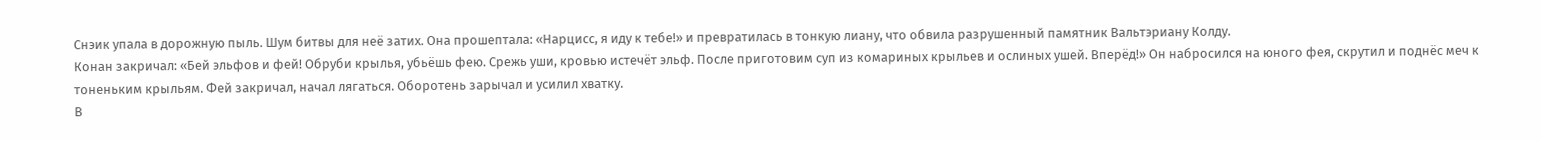Снэик упала в дорожную пыль. Шум битвы для неё затих. Она прошептала: «Нарцисс, я иду к тебе!» и превратилась в тонкую лиану, что обвила разрушенный памятник Вальтэриану Колду.
Конан закричал: «Бей эльфов и фей! Обруби крылья, убьёшь фею. Срежь уши, кровью истечёт эльф. После приготовим суп из комариных крыльев и ослиных ушей. Вперёд!» Он набросился на юного фея, скрутил и поднёс меч к тоненьким крыльям. Фей закричал, начал лягаться. Оборотень зарычал и усилил хватку.
В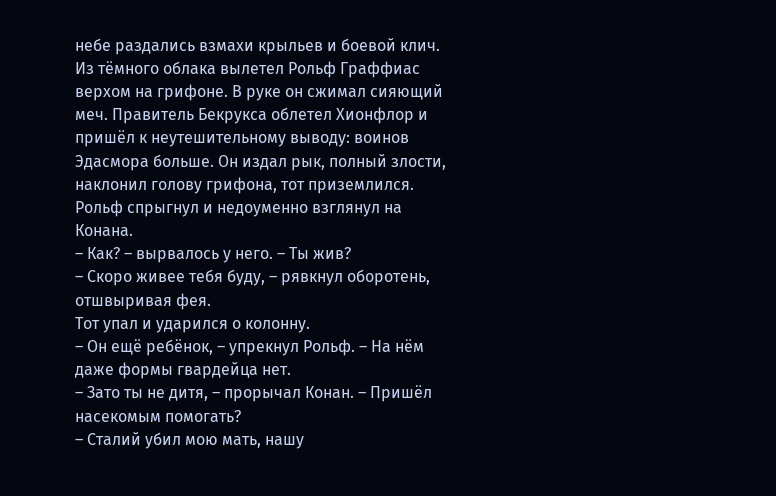небе раздались взмахи крыльев и боевой клич. Из тёмного облака вылетел Рольф Граффиас верхом на грифоне. В руке он сжимал сияющий меч. Правитель Бекрукса облетел Хионфлор и пришёл к неутешительному выводу: воинов Эдасмора больше. Он издал рык, полный злости, наклонил голову грифона, тот приземлился. Рольф спрыгнул и недоуменно взглянул на Конана.
– Как? – вырвалось у него. – Ты жив?
– Скоро живее тебя буду, – рявкнул оборотень, отшвыривая фея.
Тот упал и ударился о колонну.
– Он ещё ребёнок, – упрекнул Рольф. – На нём даже формы гвардейца нет.
– Зато ты не дитя, – прорычал Конан. – Пришёл насекомым помогать?
– Сталий убил мою мать, нашу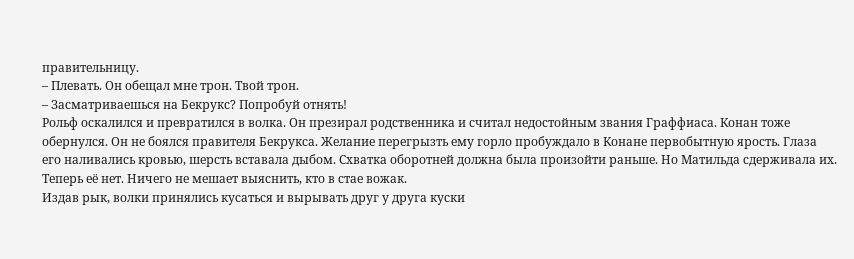правительницу.
– Плевать. Он обещал мне трон. Твой трон.
– Засматриваешься на Бекрукс? Попробуй отнять!
Рольф оскалился и превратился в волка. Он презирал родственника и считал недостойным звания Граффиаса. Конан тоже обернулся. Он не боялся правителя Бекрукса. Желание перегрызть ему горло пробуждало в Конане первобытную ярость. Глаза его наливались кровью, шерсть вставала дыбом. Схватка оборотней должна была произойти раньше. Но Матильда сдерживала их. Теперь её нет. Ничего не мешает выяснить, кто в стае вожак.
Издав рык, волки принялись кусаться и вырывать друг у друга куски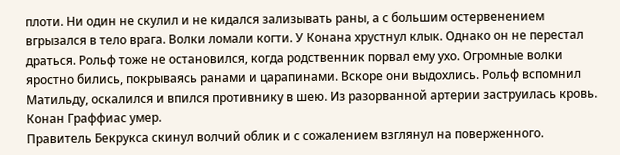плоти. Ни один не скулил и не кидался зализывать раны, а с большим остервенением вгрызался в тело врага. Волки ломали когти. У Конана хрустнул клык. Однако он не перестал драться. Рольф тоже не остановился, когда родственник порвал ему ухо. Огромные волки яростно бились, покрываясь ранами и царапинами. Вскоре они выдохлись. Рольф вспомнил Матильду, оскалился и впился противнику в шею. Из разорванной артерии заструилась кровь. Конан Граффиас умер.
Правитель Бекрукса скинул волчий облик и с сожалением взглянул на поверженного.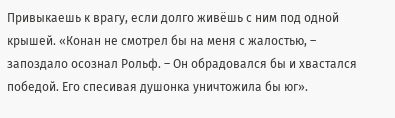Привыкаешь к врагу, если долго живёшь с ним под одной крышей. «Конан не смотрел бы на меня с жалостью, – запоздало осознал Рольф. – Он обрадовался бы и хвастался победой. Его спесивая душонка уничтожила бы юг».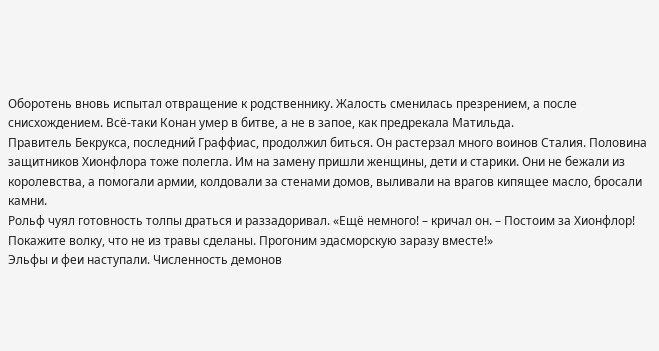Оборотень вновь испытал отвращение к родственнику. Жалость сменилась презрением, а после снисхождением. Всё-таки Конан умер в битве, а не в запое, как предрекала Матильда.
Правитель Бекрукса, последний Граффиас, продолжил биться. Он растерзал много воинов Сталия. Половина защитников Хионфлора тоже полегла. Им на замену пришли женщины, дети и старики. Они не бежали из королевства, а помогали армии, колдовали за стенами домов, выливали на врагов кипящее масло, бросали камни.
Рольф чуял готовность толпы драться и раззадоривал. «Ещё немного! – кричал он. – Постоим за Хионфлор! Покажите волку, что не из травы сделаны. Прогоним эдасморскую заразу вместе!»
Эльфы и феи наступали. Численность демонов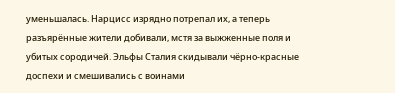уменьшалась. Нарцисс изрядно потрепал их, а теперь разъярённые жители добивали, мстя за выжженные поля и убитых сородичей. Эльфы Сталия скидывали чёрно-красные доспехи и смешивались с воинами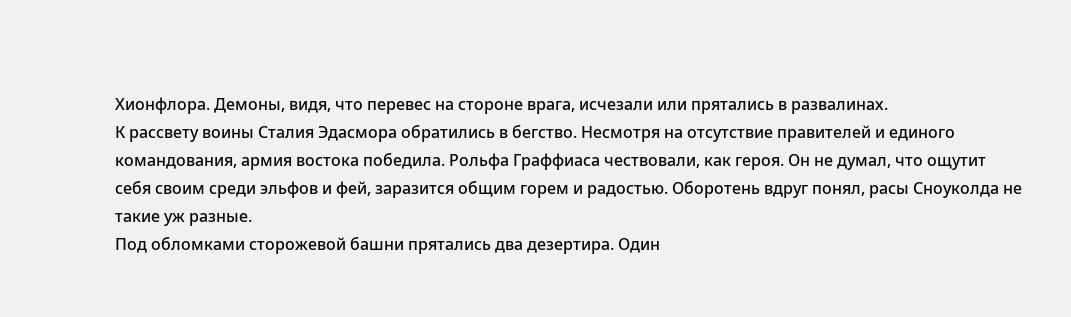Хионфлора. Демоны, видя, что перевес на стороне врага, исчезали или прятались в развалинах.
К рассвету воины Сталия Эдасмора обратились в бегство. Несмотря на отсутствие правителей и единого командования, армия востока победила. Рольфа Граффиаса чествовали, как героя. Он не думал, что ощутит себя своим среди эльфов и фей, заразится общим горем и радостью. Оборотень вдруг понял, расы Сноуколда не такие уж разные.
Под обломками сторожевой башни прятались два дезертира. Один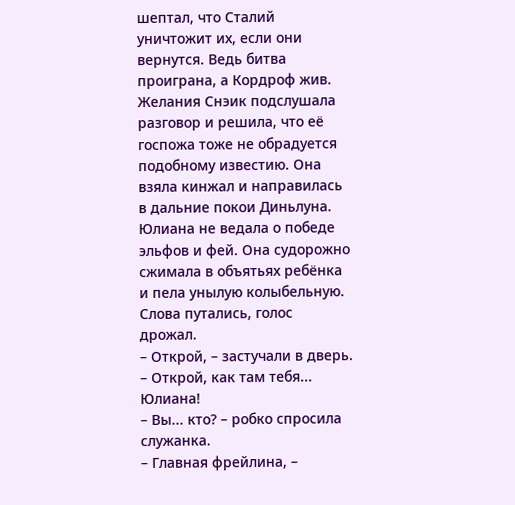шептал, что Сталий уничтожит их, если они вернутся. Ведь битва проиграна, а Кордроф жив. Желания Снэик подслушала разговор и решила, что её госпожа тоже не обрадуется подобному известию. Она взяла кинжал и направилась в дальние покои Диньлуна.
Юлиана не ведала о победе эльфов и фей. Она судорожно сжимала в объятьях ребёнка и пела унылую колыбельную. Слова путались, голос дрожал.
– Открой, – застучали в дверь. – Открой, как там тебя... Юлиана!
– Вы... кто? – робко спросила служанка.
– Главная фрейлина, –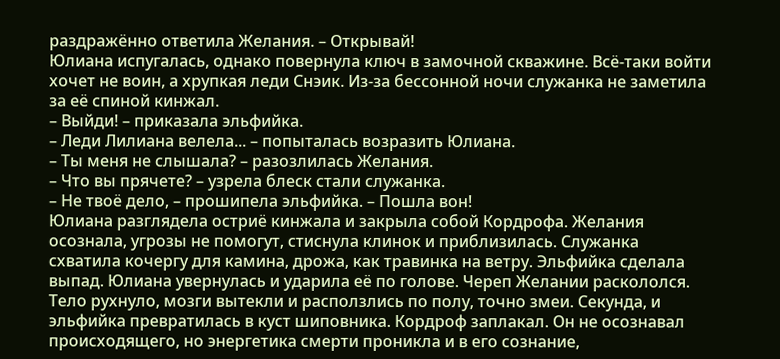раздражённо ответила Желания. – Открывай!
Юлиана испугалась, однако повернула ключ в замочной скважине. Всё-таки войти хочет не воин, а хрупкая леди Снэик. Из-за бессонной ночи служанка не заметила за её спиной кинжал.
– Выйди! – приказала эльфийка.
– Леди Лилиана велела... – попыталась возразить Юлиана.
– Ты меня не слышала? – разозлилась Желания.
– Что вы прячете? – узрела блеск стали служанка.
– Не твоё дело, – прошипела эльфийка. – Пошла вон!
Юлиана разглядела остриё кинжала и закрыла собой Кордрофа. Желания осознала, угрозы не помогут, стиснула клинок и приблизилась. Служанка схватила кочергу для камина, дрожа, как травинка на ветру. Эльфийка сделала выпад. Юлиана увернулась и ударила её по голове. Череп Желании раскололся. Тело рухнуло, мозги вытекли и расползлись по полу, точно змеи. Секунда, и эльфийка превратилась в куст шиповника. Кордроф заплакал. Он не осознавал происходящего, но энергетика смерти проникла и в его сознание,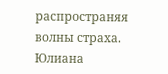распространяя волны страха.
Юлиана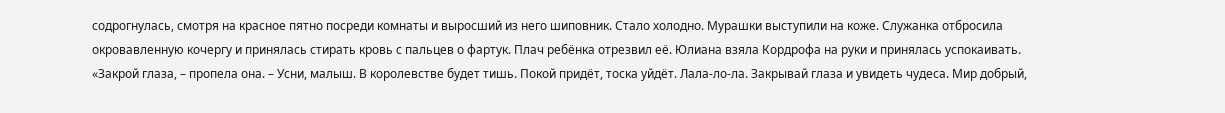содрогнулась, смотря на красное пятно посреди комнаты и выросший из него шиповник. Стало холодно. Мурашки выступили на коже. Служанка отбросила окровавленную кочергу и принялась стирать кровь с пальцев о фартук. Плач ребёнка отрезвил её. Юлиана взяла Кордрофа на руки и принялась успокаивать. «Закрой глаза, – пропела она. – Усни, малыш. В королевстве будет тишь. Покой придёт, тоска уйдёт. Лала-ло-ла. Закрывай глаза и увидеть чудеса. Мир добрый,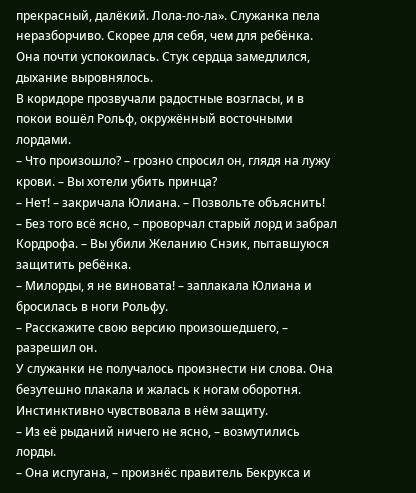прекрасный, далёкий. Лола-ло-ла». Служанка пела неразборчиво. Скорее для себя, чем для ребёнка. Она почти успокоилась. Стук сердца замедлился, дыхание выровнялось.
В коридоре прозвучали радостные возгласы, и в покои вошёл Рольф, окружённый восточными лордами.
– Что произошло? – грозно спросил он, глядя на лужу крови. – Вы хотели убить принца?
– Нет! – закричала Юлиана. – Позвольте объяснить!
– Без того всё ясно, – проворчал старый лорд и забрал Кордрофа. – Вы убили Желанию Снэик, пытавшуюся защитить ребёнка.
– Милорды, я не виновата! – заплакала Юлиана и бросилась в ноги Рольфу.
– Расскажите свою версию произошедшего, – разрешил он.
У служанки не получалось произнести ни слова. Она безутешно плакала и жалась к ногам оборотня. Инстинктивно чувствовала в нём защиту.
– Из её рыданий ничего не ясно, – возмутились лорды.
– Она испугана, – произнёс правитель Бекрукса и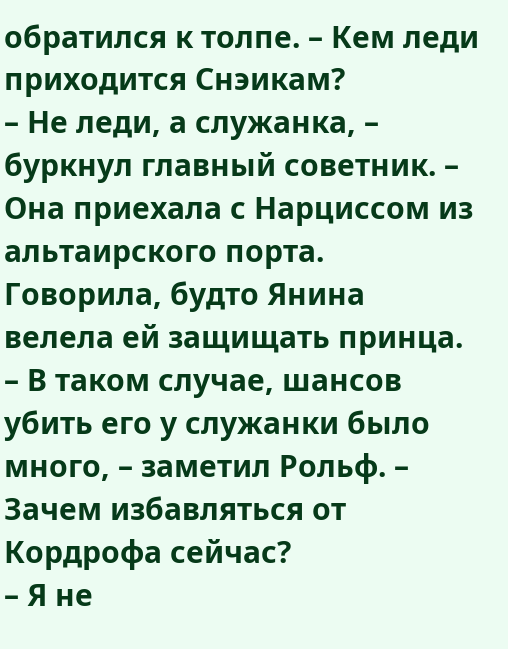обратился к толпе. – Кем леди приходится Снэикам?
– Не леди, а служанка, – буркнул главный советник. – Она приехала с Нарциссом из альтаирского порта. Говорила, будто Янина велела ей защищать принца.
– В таком случае, шансов убить его у служанки было много, – заметил Рольф. – Зачем избавляться от Кордрофа сейчас?
– Я не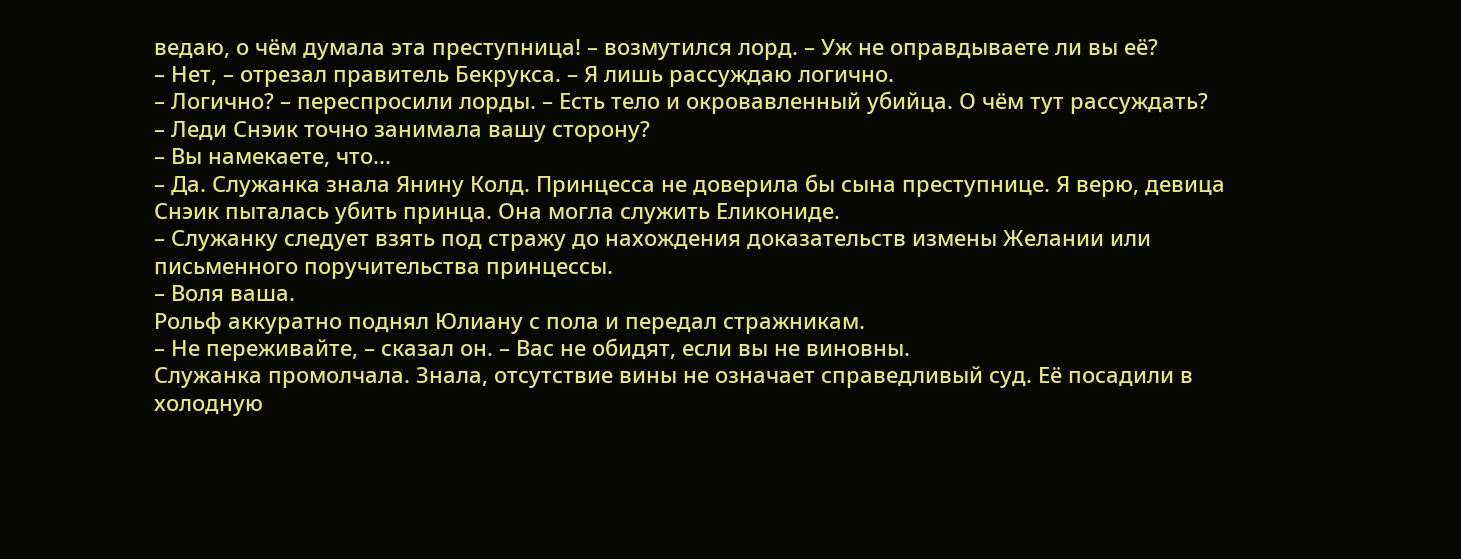ведаю, о чём думала эта преступница! – возмутился лорд. – Уж не оправдываете ли вы её?
– Нет, – отрезал правитель Бекрукса. – Я лишь рассуждаю логично.
– Логично? – переспросили лорды. – Есть тело и окровавленный убийца. О чём тут рассуждать?
– Леди Снэик точно занимала вашу сторону?
– Вы намекаете, что...
– Да. Служанка знала Янину Колд. Принцесса не доверила бы сына преступнице. Я верю, девица Снэик пыталась убить принца. Она могла служить Еликониде.
– Служанку следует взять под стражу до нахождения доказательств измены Желании или письменного поручительства принцессы.
– Воля ваша.
Рольф аккуратно поднял Юлиану с пола и передал стражникам.
– Не переживайте, – сказал он. – Вас не обидят, если вы не виновны.
Служанка промолчала. Знала, отсутствие вины не означает справедливый суд. Её посадили в холодную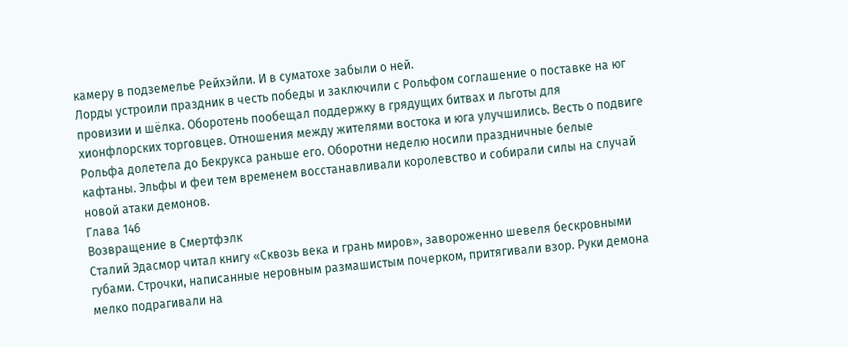камеру в подземелье Рейхэйли. И в суматохе забыли о ней.
Лорды устроили праздник в честь победы и заключили с Рольфом соглашение о поставке на юг провизии и шёлка. Оборотень пообещал поддержку в грядущих битвах и льготы для хионфлорских торговцев. Отношения между жителями востока и юга улучшились. Весть о подвиге Рольфа долетела до Бекрукса раньше его. Оборотни неделю носили праздничные белые кафтаны. Эльфы и феи тем временем восстанавливали королевство и собирали силы на случай новой атаки демонов.
Глава 146
Возвращение в Смертфэлк
Сталий Эдасмор читал книгу «Сквозь века и грань миров», завороженно шевеля бескровными губами. Строчки, написанные неровным размашистым почерком, притягивали взор. Руки демона мелко подрагивали на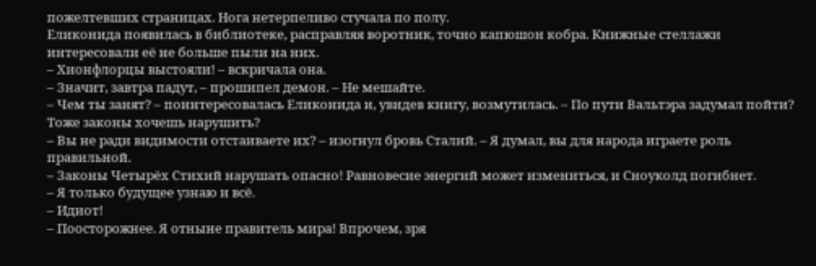пожелтевших страницах. Нога нетерпеливо стучала по полу.
Еликонида появилась в библиотеке, расправляя воротник, точно капюшон кобра. Книжные стеллажи интересовали её не больше пыли на них.
– Хионфлорцы выстояли! – вскричала она.
– Значит, завтра падут, – прошипел демон. – Не мешайте.
– Чем ты занят? – поинтересовалась Еликонида и, увидев книгу, возмутилась. – По пути Вальтэра задумал пойти? Тоже законы хочешь нарушить?
– Вы не ради видимости отстаиваете их? – изогнул бровь Сталий. – Я думал, вы для народа играете роль правильной.
– Законы Четырёх Стихий нарушать опасно! Равновесие энергий может измениться, и Сноуколд погибнет.
– Я только будущее узнаю и всё.
– Идиот!
– Поосторожнее. Я отныне правитель мира! Впрочем, зря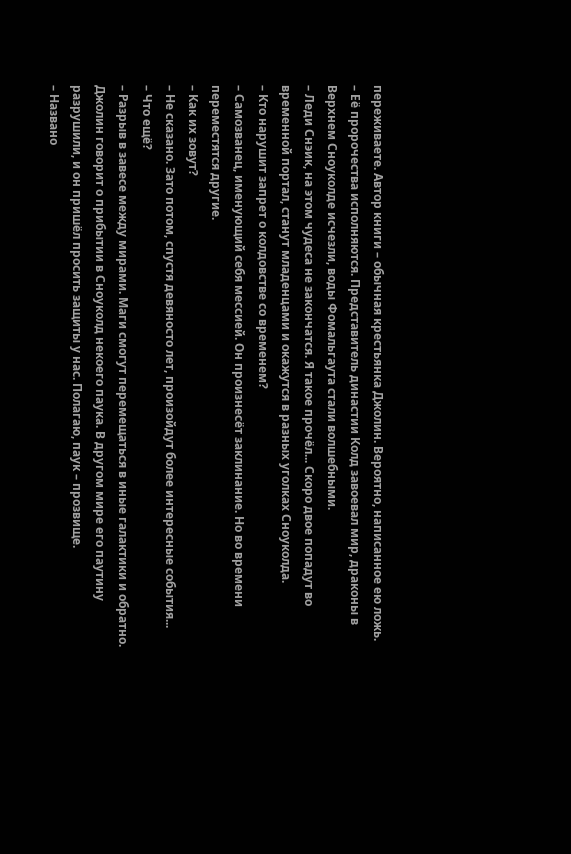переживаете. Автор книги – обычная крестьянка Джолин. Вероятно, написанное ею ложь.
– Её пророчества исполняются. Представитель династии Колд завоевал мир, драконы в Верхнем Сноуколде исчезли, воды Фомальгаута стали волшебными.
– Леди Снэик, на этом чудеса не закончатся. Я такое прочёл... Скоро двое попадут во временной портал, станут младенцами и окажутся в разных уголках Сноуколда.
– Кто нарушит запрет о колдовстве со временем?
– Самозванец, именующий себя мессией. Он произнесёт заклинание. Но во времени переместятся другие.
– Как их зовут?
– Не сказано. Зато потом, спустя девяносто лет, произойдут более интересные события...
– Что ещё?
– Разрыв в завесе между мирами. Маги смогут перемещаться в иные галактики и обратно. Джолин говорит о прибытии в Сноуколд некоего паука. В другом мире его паутину разрушили, и он пришёл просить защиты у нас. Полагаю, паук – прозвище.
– Названо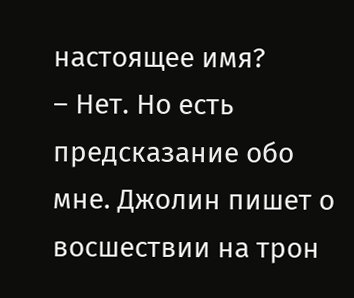настоящее имя?
– Нет. Но есть предсказание обо мне. Джолин пишет о восшествии на трон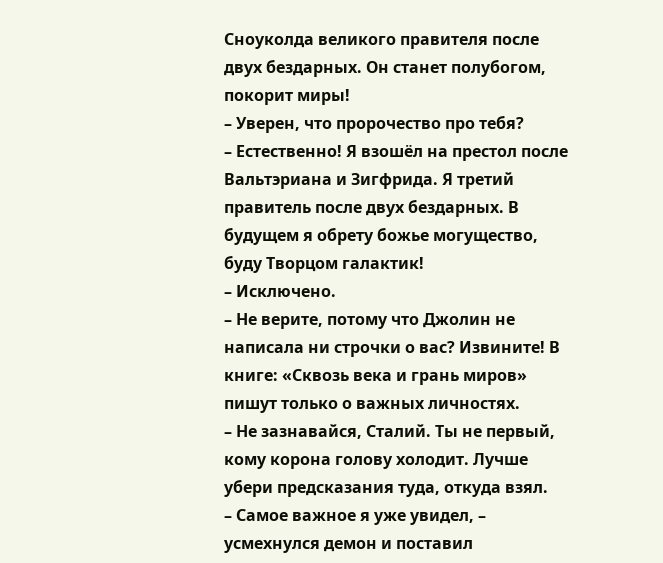Сноуколда великого правителя после двух бездарных. Он станет полубогом, покорит миры!
– Уверен, что пророчество про тебя?
– Естественно! Я взошёл на престол после Вальтэриана и Зигфрида. Я третий правитель после двух бездарных. В будущем я обрету божье могущество, буду Творцом галактик!
– Исключено.
– Не верите, потому что Джолин не написала ни строчки о вас? Извините! В книге: «Сквозь века и грань миров» пишут только о важных личностях.
– Не зазнавайся, Сталий. Ты не первый, кому корона голову холодит. Лучше убери предсказания туда, откуда взял.
– Самое важное я уже увидел, – усмехнулся демон и поставил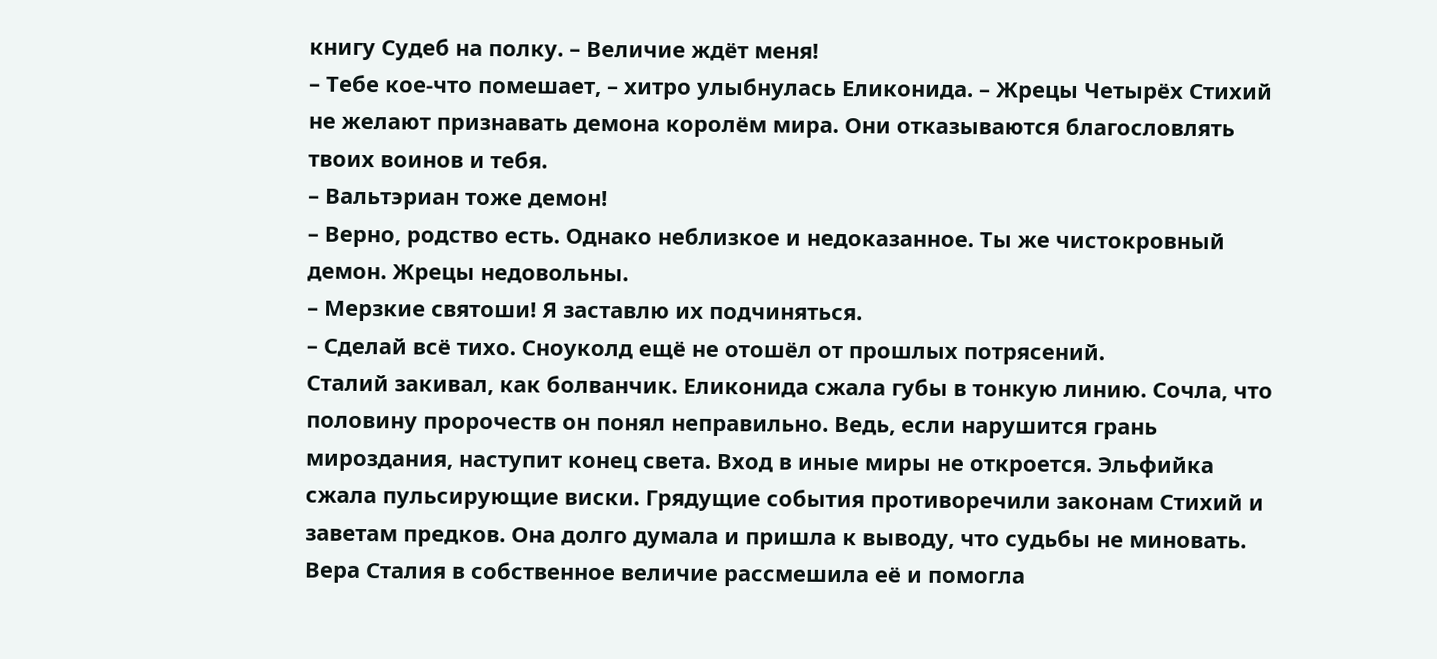книгу Судеб на полку. – Величие ждёт меня!
– Тебе кое-что помешает, – хитро улыбнулась Еликонида. – Жрецы Четырёх Стихий не желают признавать демона королём мира. Они отказываются благословлять твоих воинов и тебя.
– Вальтэриан тоже демон!
– Верно, родство есть. Однако неблизкое и недоказанное. Ты же чистокровный демон. Жрецы недовольны.
– Мерзкие святоши! Я заставлю их подчиняться.
– Сделай всё тихо. Сноуколд ещё не отошёл от прошлых потрясений.
Сталий закивал, как болванчик. Еликонида сжала губы в тонкую линию. Сочла, что половину пророчеств он понял неправильно. Ведь, если нарушится грань мироздания, наступит конец света. Вход в иные миры не откроется. Эльфийка сжала пульсирующие виски. Грядущие события противоречили законам Стихий и заветам предков. Она долго думала и пришла к выводу, что судьбы не миновать. Вера Сталия в собственное величие рассмешила её и помогла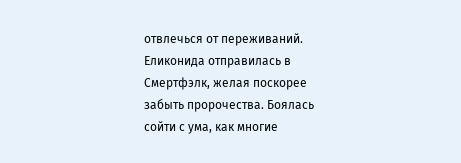отвлечься от переживаний. Еликонида отправилась в Смертфэлк, желая поскорее забыть пророчества. Боялась сойти с ума, как многие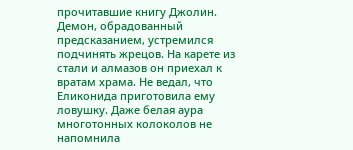прочитавшие книгу Джолин.
Демон, обрадованный предсказанием, устремился подчинять жрецов. На карете из стали и алмазов он приехал к вратам храма. Не ведал, что Еликонида приготовила ему ловушку. Даже белая аура многотонных колоколов не напомнила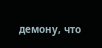демону, что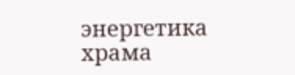энергетика храма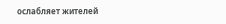ослабляет жителей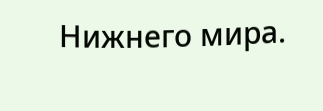Нижнего мира.